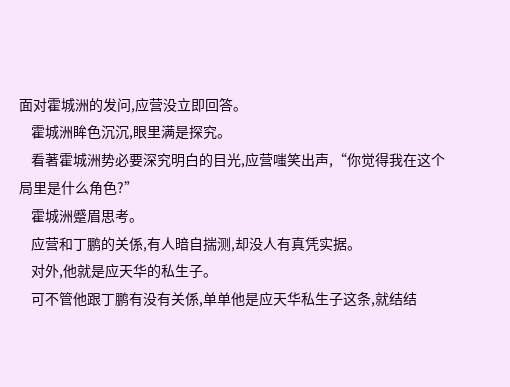面对霍城洲的发问,应营没立即回答。
    霍城洲眸色沉沉,眼里满是探究。
    看著霍城洲势必要深究明白的目光,应营嗤笑出声,“你觉得我在这个局里是什么角色?”
    霍城洲蹙眉思考。
    应营和丁鹏的关係,有人暗自揣测,却没人有真凭实据。
    对外,他就是应天华的私生子。
    可不管他跟丁鹏有没有关係,单单他是应天华私生子这条,就结结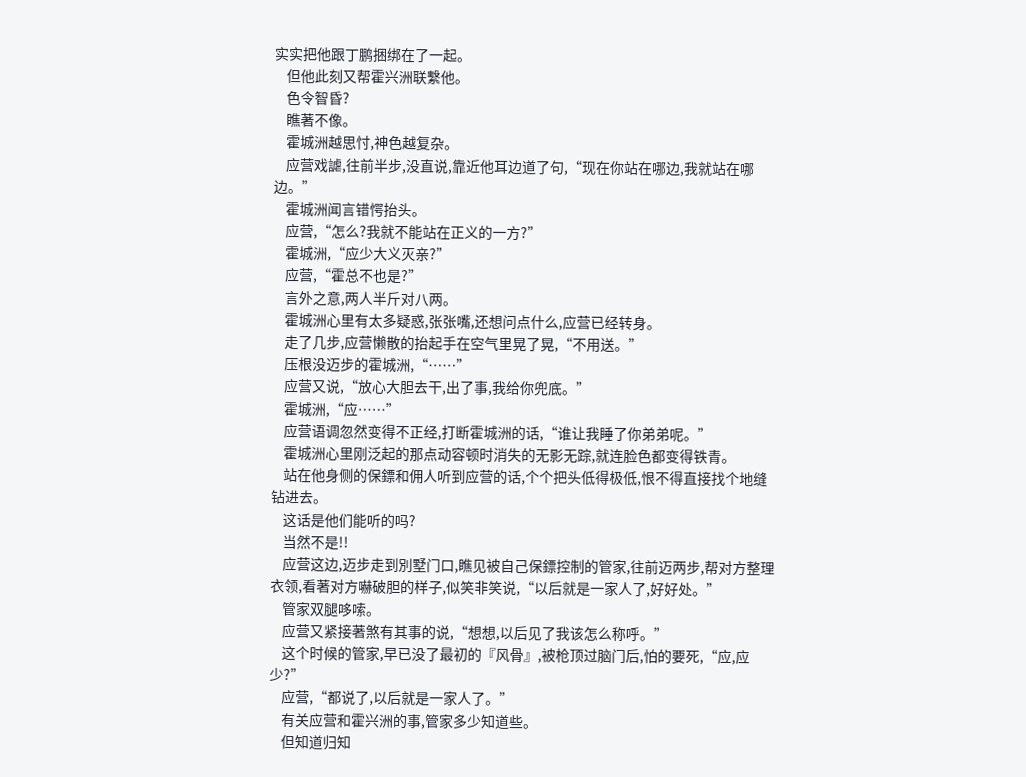实实把他跟丁鹏捆绑在了一起。
    但他此刻又帮霍兴洲联繫他。
    色令智昏?
    瞧著不像。
    霍城洲越思忖,神色越复杂。
    应营戏謔,往前半步,没直说,靠近他耳边道了句,“现在你站在哪边,我就站在哪边。”
    霍城洲闻言错愕抬头。
    应营,“怎么?我就不能站在正义的一方?”
    霍城洲,“应少大义灭亲?”
    应营,“霍总不也是?”
    言外之意,两人半斤对八两。
    霍城洲心里有太多疑惑,张张嘴,还想问点什么,应营已经转身。
    走了几步,应营懒散的抬起手在空气里晃了晃,“不用送。”
    压根没迈步的霍城洲,“……”
    应营又说,“放心大胆去干,出了事,我给你兜底。”
    霍城洲,“应……”
    应营语调忽然变得不正经,打断霍城洲的话,“谁让我睡了你弟弟呢。”
    霍城洲心里刚泛起的那点动容顿时消失的无影无踪,就连脸色都变得铁青。
    站在他身侧的保鏢和佣人听到应营的话,个个把头低得极低,恨不得直接找个地缝钻进去。
    这话是他们能听的吗?
    当然不是!!
    应营这边,迈步走到別墅门口,瞧见被自己保鏢控制的管家,往前迈两步,帮对方整理衣领,看著对方嚇破胆的样子,似笑非笑说,“以后就是一家人了,好好处。”
    管家双腿哆嗦。
    应营又紧接著煞有其事的说,“想想,以后见了我该怎么称呼。”
    这个时候的管家,早已没了最初的『风骨』,被枪顶过脑门后,怕的要死,“应,应少?”
    应营,“都说了,以后就是一家人了。”
    有关应营和霍兴洲的事,管家多少知道些。
    但知道归知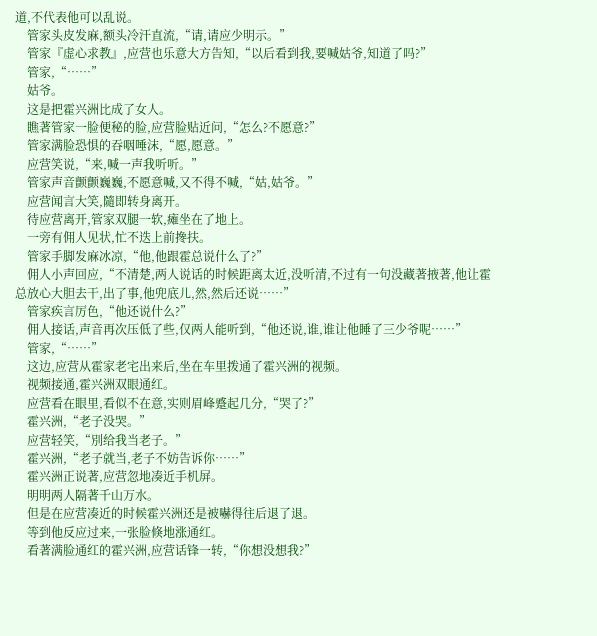道,不代表他可以乱说。
    管家头皮发麻,额头冷汗直流,“请,请应少明示。”
    管家『虚心求教』,应营也乐意大方告知,“以后看到我,要喊姑爷,知道了吗?”
    管家,“……”
    姑爷。
    这是把霍兴洲比成了女人。
    瞧著管家一脸便秘的脸,应营脸贴近问,“怎么?不愿意?”
    管家满脸恐惧的吞咽唾沫,“愿,愿意。”
    应营笑说,“来,喊一声我听听。”
    管家声音颤颤巍巍,不愿意喊,又不得不喊,“姑,姑爷。”
    应营闻言大笑,隨即转身离开。
    待应营离开,管家双腿一软,瘫坐在了地上。
    一旁有佣人见状,忙不迭上前搀扶。
    管家手脚发麻冰凉,“他,他跟霍总说什么了?”
    佣人小声回应,“不清楚,两人说话的时候距离太近,没听清,不过有一句没藏著掖著,他让霍总放心大胆去干,出了事,他兜底儿,然,然后还说……”
    管家疾言厉色,“他还说什么?”
    佣人接话,声音再次压低了些,仅两人能听到,“他还说,谁,谁让他睡了三少爷呢……”
    管家,“……”
    这边,应营从霍家老宅出来后,坐在车里拨通了霍兴洲的视频。
    视频接通,霍兴洲双眼通红。
    应营看在眼里,看似不在意,实则眉峰蹙起几分,“哭了?”
    霍兴洲,“老子没哭。”
    应营轻笑,“別给我当老子。”
    霍兴洲,“老子就当,老子不妨告诉你……”
    霍兴洲正说著,应营忽地凑近手机屏。
    明明两人隔著千山万水。
    但是在应营凑近的时候霍兴洲还是被嚇得往后退了退。
    等到他反应过来,一张脸倏地涨通红。
    看著满脸通红的霍兴洲,应营话锋一转,“你想没想我?”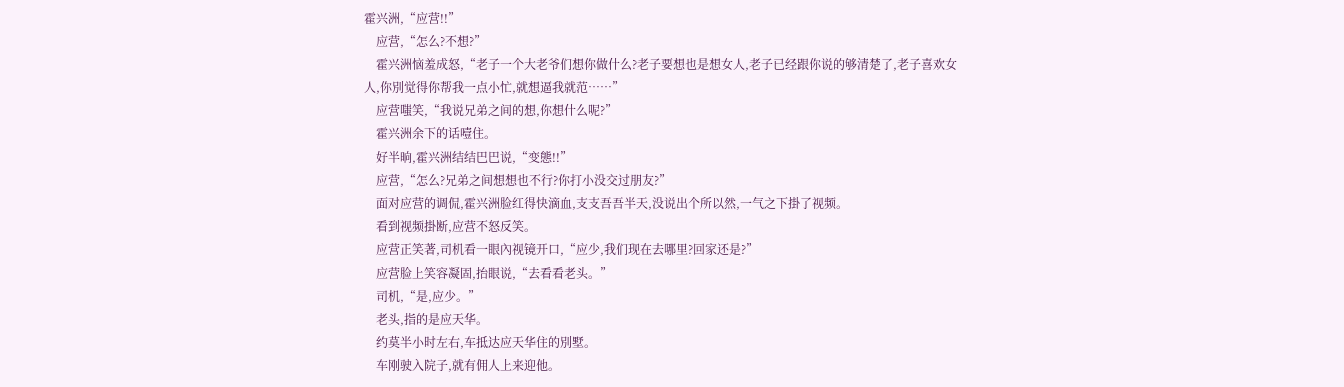霍兴洲,“应营!!”
    应营,“怎么?不想?”
    霍兴洲恼羞成怒,“老子一个大老爷们想你做什么?老子要想也是想女人,老子已经跟你说的够清楚了,老子喜欢女人,你別觉得你帮我一点小忙,就想逼我就范……”
    应营嗤笑,“我说兄弟之间的想,你想什么呢?”
    霍兴洲余下的话噎住。
    好半晌,霍兴洲结结巴巴说,“变態!!”
    应营,“怎么?兄弟之间想想也不行?你打小没交过朋友?”
    面对应营的调侃,霍兴洲脸红得快滴血,支支吾吾半天,没说出个所以然,一气之下掛了视频。
    看到视频掛断,应营不怒反笑。
    应营正笑著,司机看一眼內视镜开口,“应少,我们现在去哪里?回家还是?”
    应营脸上笑容凝固,抬眼说,“去看看老头。”
    司机,“是,应少。”
    老头,指的是应天华。
    约莫半小时左右,车抵达应天华住的別墅。
    车刚驶入院子,就有佣人上来迎他。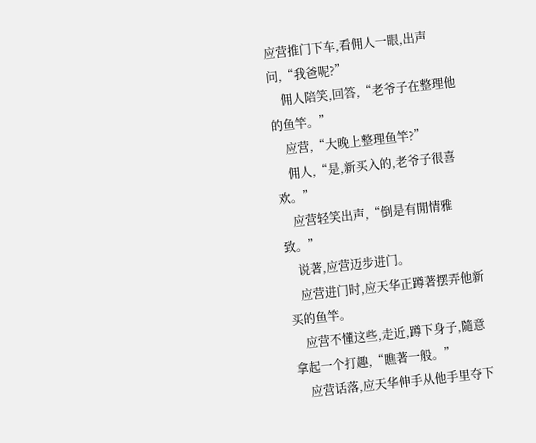应营推门下车,看佣人一眼,出声问,“我爸呢?”
    佣人陪笑,回答,“老爷子在整理他的鱼竿。”
    应营,“大晚上整理鱼竿?”
    佣人,“是,新买入的,老爷子很喜欢。”
    应营轻笑出声,“倒是有閒情雅致。”
    说著,应营迈步进门。
    应营进门时,应天华正蹲著摆弄他新买的鱼竿。
    应营不懂这些,走近,蹲下身子,隨意拿起一个打趣,“瞧著一般。”
    应营话落,应天华伸手从他手里夺下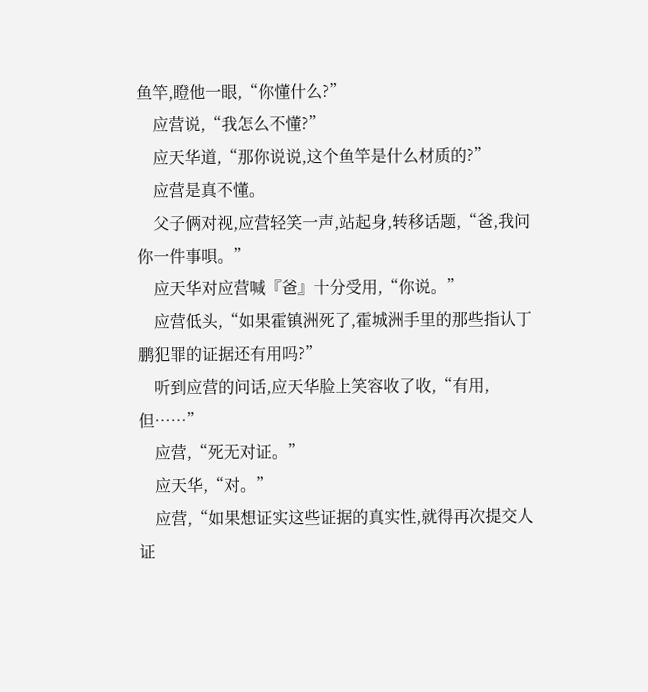鱼竿,瞪他一眼,“你懂什么?”
    应营说,“我怎么不懂?”
    应天华道,“那你说说,这个鱼竿是什么材质的?”
    应营是真不懂。
    父子俩对视,应营轻笑一声,站起身,转移话题,“爸,我问你一件事唄。”
    应天华对应营喊『爸』十分受用,“你说。”
    应营低头,“如果霍镇洲死了,霍城洲手里的那些指认丁鹏犯罪的证据还有用吗?”
    听到应营的问话,应天华脸上笑容收了收,“有用,但……”
    应营,“死无对证。”
    应天华,“对。”
    应营,“如果想证实这些证据的真实性,就得再次提交人证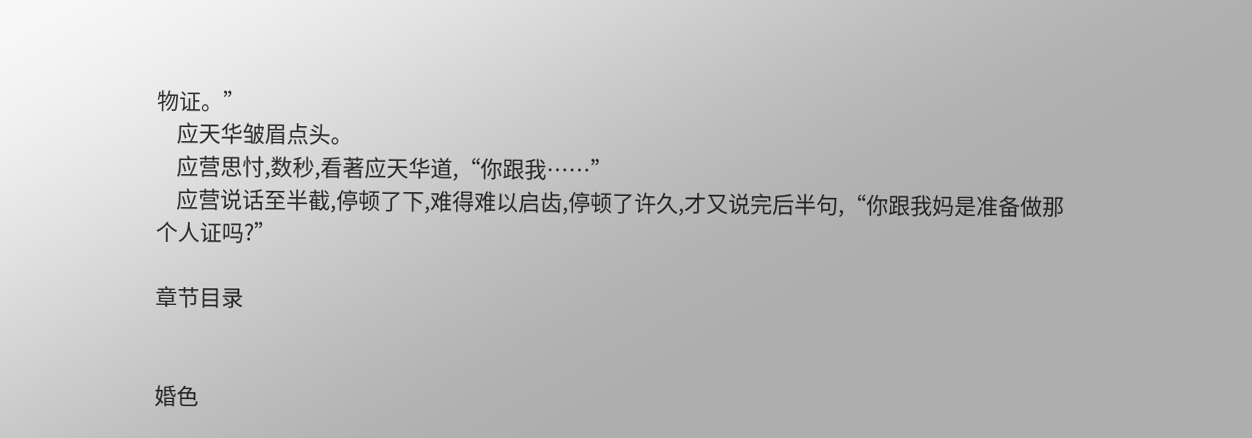物证。”
    应天华皱眉点头。
    应营思忖,数秒,看著应天华道,“你跟我……”
    应营说话至半截,停顿了下,难得难以启齿,停顿了许久,才又说完后半句,“你跟我妈是准备做那个人证吗?”

章节目录


婚色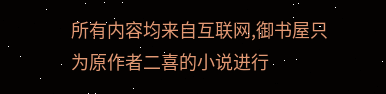所有内容均来自互联网,御书屋只为原作者二喜的小说进行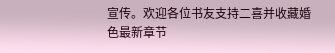宣传。欢迎各位书友支持二喜并收藏婚色最新章节